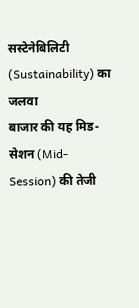सस्टेनेबिलिटी (Sustainability) का जलवा
बाजार की यह मिड-सेशन (Mid-Session) की तेजी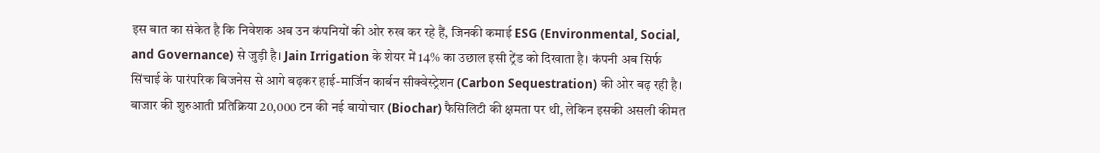इस बात का संकेत है कि निवेशक अब उन कंपनियों की ओर रुख कर रहे हैं, जिनकी कमाई ESG (Environmental, Social, and Governance) से जुड़ी है। Jain Irrigation के शेयर में 14% का उछाल इसी ट्रेंड को दिखाता है। कंपनी अब सिर्फ सिंचाई के पारंपरिक बिजनेस से आगे बढ़कर हाई-मार्जिन कार्बन सीक्वेस्ट्रेशन (Carbon Sequestration) की ओर बढ़ रही है। बाजार की शुरुआती प्रतिक्रिया 20,000 टन की नई बायोचार (Biochar) फैसिलिटी की क्षमता पर थी, लेकिन इसकी असली कीमत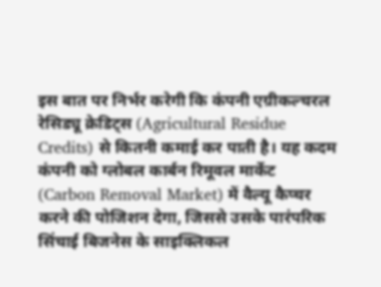इस बात पर निर्भर करेगी कि कंपनी एग्रीकल्चरल रेसिड्यू क्रेडिट्स (Agricultural Residue Credits) से कितनी कमाई कर पाती है। यह कदम कंपनी को ग्लोबल कार्बन रिमूवल मार्केट (Carbon Removal Market) में वैल्यू कैप्चर करने की पोजिशन देगा, जिससे उसके पारंपरिक सिंचाई बिजनेस के साइक्लिकल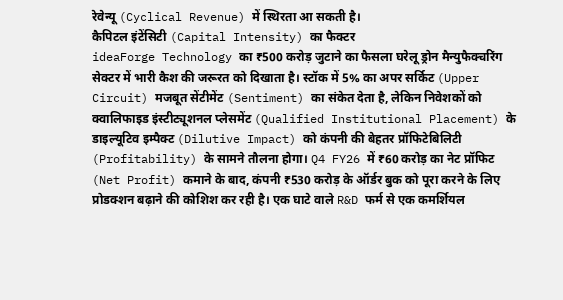रेवेन्यू (Cyclical Revenue) में स्थिरता आ सकती है।
कैपिटल इंटेंसिटी (Capital Intensity) का फैक्टर
ideaForge Technology का ₹500 करोड़ जुटाने का फैसला घरेलू ड्रोन मैन्युफैक्चरिंग सेक्टर में भारी कैश की जरूरत को दिखाता है। स्टॉक में 5% का अपर सर्किट (Upper Circuit) मजबूत सेंटीमेंट (Sentiment) का संकेत देता है, लेकिन निवेशकों को क्वालिफाइड इंस्टीट्यूशनल प्लेसमेंट (Qualified Institutional Placement) के डाइल्यूटिव इम्पैक्ट (Dilutive Impact) को कंपनी की बेहतर प्रॉफिटेबिलिटी (Profitability) के सामने तौलना होगा। Q4 FY26 में ₹60 करोड़ का नेट प्रॉफिट (Net Profit) कमाने के बाद, कंपनी ₹530 करोड़ के ऑर्डर बुक को पूरा करने के लिए प्रोडक्शन बढ़ाने की कोशिश कर रही है। एक घाटे वाले R&D फर्म से एक कमर्शियल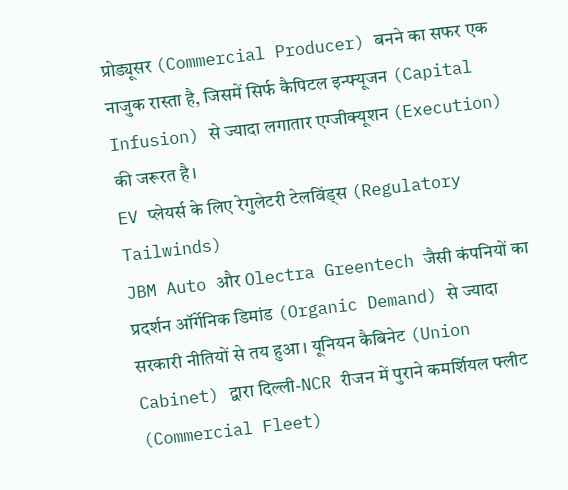प्रोड्यूसर (Commercial Producer) बनने का सफर एक नाजुक रास्ता है, जिसमें सिर्फ कैपिटल इन्फ्यूजन (Capital Infusion) से ज्यादा लगातार एग्जीक्यूशन (Execution) की जरूरत है।
EV प्लेयर्स के लिए रेगुलेटरी टेलविंड्स (Regulatory Tailwinds)
JBM Auto और Olectra Greentech जैसी कंपनियों का प्रदर्शन ऑर्गेनिक डिमांड (Organic Demand) से ज्यादा सरकारी नीतियों से तय हुआ। यूनियन कैबिनेट (Union Cabinet) द्वारा दिल्ली-NCR रीजन में पुराने कमर्शियल फ्लीट (Commercial Fleet)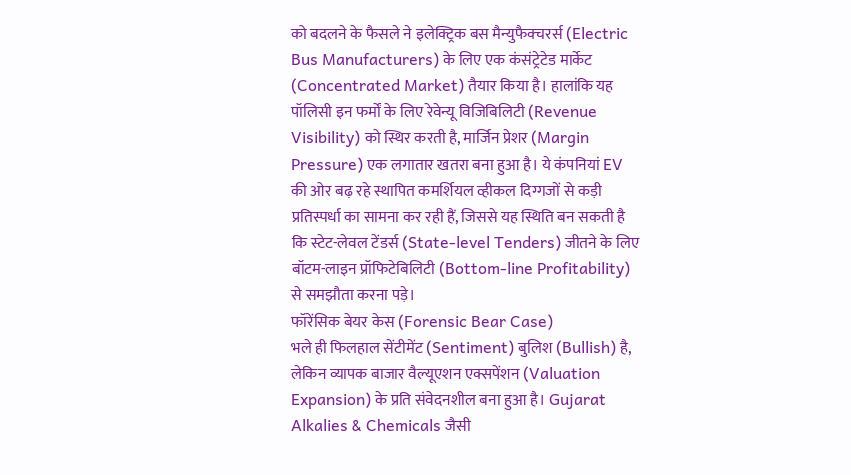को बदलने के फैसले ने इलेक्ट्रिक बस मैन्युफैक्चरर्स (Electric Bus Manufacturers) के लिए एक कंसंट्रेटेड मार्केट (Concentrated Market) तैयार किया है। हालांकि यह पॉलिसी इन फर्मों के लिए रेवेन्यू विजिबिलिटी (Revenue Visibility) को स्थिर करती है, मार्जिन प्रेशर (Margin Pressure) एक लगातार खतरा बना हुआ है। ये कंपनियां EV की ओर बढ़ रहे स्थापित कमर्शियल व्हीकल दिग्गजों से कड़ी प्रतिस्पर्धा का सामना कर रही हैं, जिससे यह स्थिति बन सकती है कि स्टेट-लेवल टेंडर्स (State-level Tenders) जीतने के लिए बॉटम-लाइन प्रॉफिटेबिलिटी (Bottom-line Profitability) से समझौता करना पड़े।
फॉरेंसिक बेयर केस (Forensic Bear Case)
भले ही फिलहाल सेंटीमेंट (Sentiment) बुलिश (Bullish) है, लेकिन व्यापक बाजार वैल्यूएशन एक्सपेंशन (Valuation Expansion) के प्रति संवेदनशील बना हुआ है। Gujarat Alkalies & Chemicals जैसी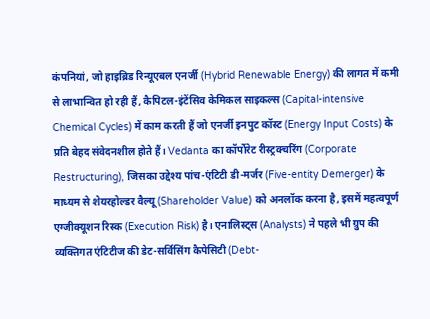कंपनियां, जो हाइब्रिड रिन्यूएबल एनर्जी (Hybrid Renewable Energy) की लागत में कमी से लाभान्वित हो रही हैं, कैपिटल-इंटेंसिव केमिकल साइकल्स (Capital-intensive Chemical Cycles) में काम करती हैं जो एनर्जी इनपुट कॉस्ट (Energy Input Costs) के प्रति बेहद संवेदनशील होते हैं। Vedanta का कॉर्पोरेट रीस्ट्रक्चरिंग (Corporate Restructuring), जिसका उद्देश्य पांच-एंटिटी डी-मर्जर (Five-entity Demerger) के माध्यम से शेयरहोल्डर वैल्यू (Shareholder Value) को अनलॉक करना है, इसमें महत्वपूर्ण एग्जीक्यूशन रिस्क (Execution Risk) है। एनालिस्ट्स (Analysts) ने पहले भी ग्रुप की व्यक्तिगत एंटिटीज की डेट-सर्विसिंग कैपेसिटी (Debt-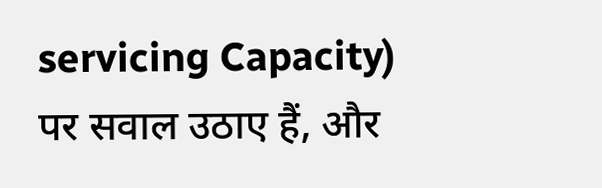servicing Capacity) पर सवाल उठाए हैं, और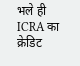भले ही ICRA का क्रेडिट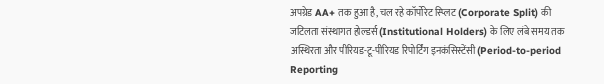अपग्रेड AA+ तक हुआ है, चल रहे कॉर्पोरेट स्प्लिट (Corporate Split) की जटिलता संस्थागत होल्डर्स (Institutional Holders) के लिए लंबे समय तक अस्थिरता और पीरियड-टू-पीरियड रिपोर्टिंग इनकंसिस्टेंसी (Period-to-period Reporting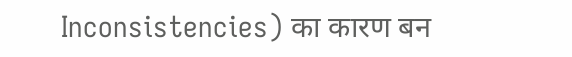Inconsistencies) का कारण बन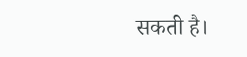सकती है।